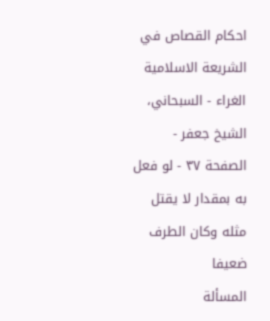احكام القصاص في الشريعة الاسلامية الغراء - السبحاني، الشيخ جعفر - الصفحة ٣٧ - لو فعل به بمقدار لا يقتل مثله وكان الطرف ضعيفا
المسألة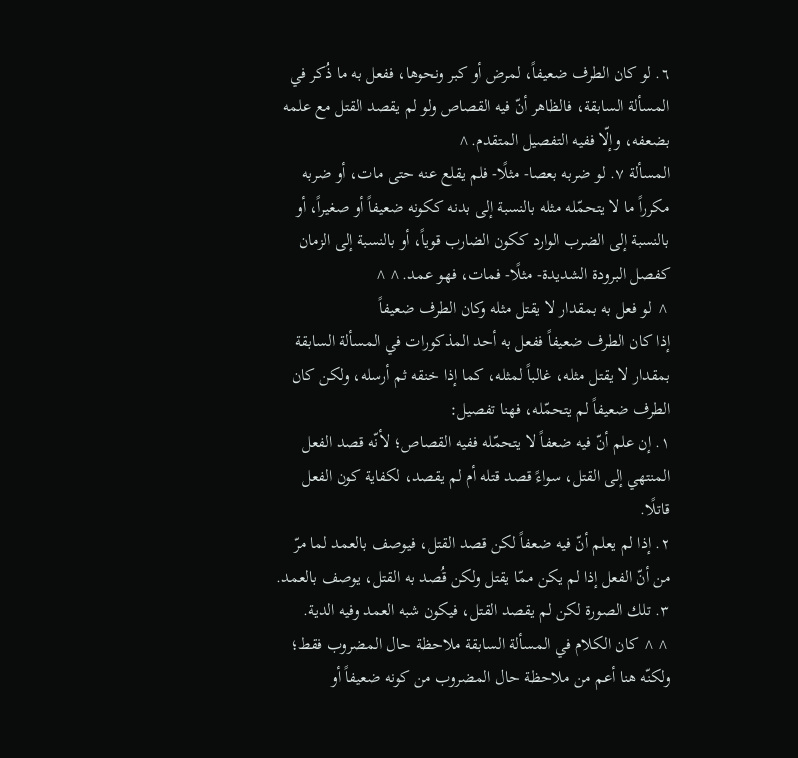٦. لو كان الطرف ضعيفاً، لمرض أو كبر ونحوها، ففعل به ما ذُكر في المسألة السابقة، فالظاهر أنّ فيه القصاص ولو لم يقصد القتل مع علمه بضعفه، وإلّا ففيه التفصيل المتقدم.^
المسألة ٧. لو ضربه بعصا- مثلًا- فلم يقلع عنه حتى مات، أو ضربه مكرراً ما لا يتحمّله مثله بالنسبة إلى بدنه ككونه ضعيفاً أو صغيراً، أو بالنسبة إلى الضرب الوارد ككون الضارب قوياً، أو بالنسبة إلى الزمان كفصل البرودة الشديدة- مثلًا- فمات، فهو عمد.^^
^ لو فعل به بمقدار لا يقتل مثله وكان الطرف ضعيفاً
إذا كان الطرف ضعيفاً ففعل به أحد المذكورات في المسألة السابقة بمقدار لا يقتل مثله، غالباً لمثله، كما إذا خنقه ثم أرسله، ولكن كان الطرف ضعيفاً لم يتحمّله، فهنا تفصيل:
١. إن علم أنّ فيه ضعفاً لا يتحمّله ففيه القصاص؛ لأنّه قصد الفعل المنتهي إلى القتل، سواءً قصد قتله أم لم يقصد، لكفاية كون الفعل قاتلًا.
٢. إذا لم يعلم أنّ فيه ضعفاً لكن قصد القتل، فيوصف بالعمد لما مرّ من أنّ الفعل إذا لم يكن ممّا يقتل ولكن قُصد به القتل، يوصف بالعمد.
٣. تلك الصورة لكن لم يقصد القتل، فيكون شبه العمد وفيه الدية.
^^ كان الكلام في المسألة السابقة ملاحظة حال المضروب فقط؛ ولكنّه هنا أعم من ملاحظة حال المضروب من كونه ضعيفاً أو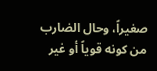صغيراً، وحال الضارب من كونه قوياً أو غير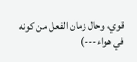قوي، وحال زمان الفعل من كونه في هواء---)